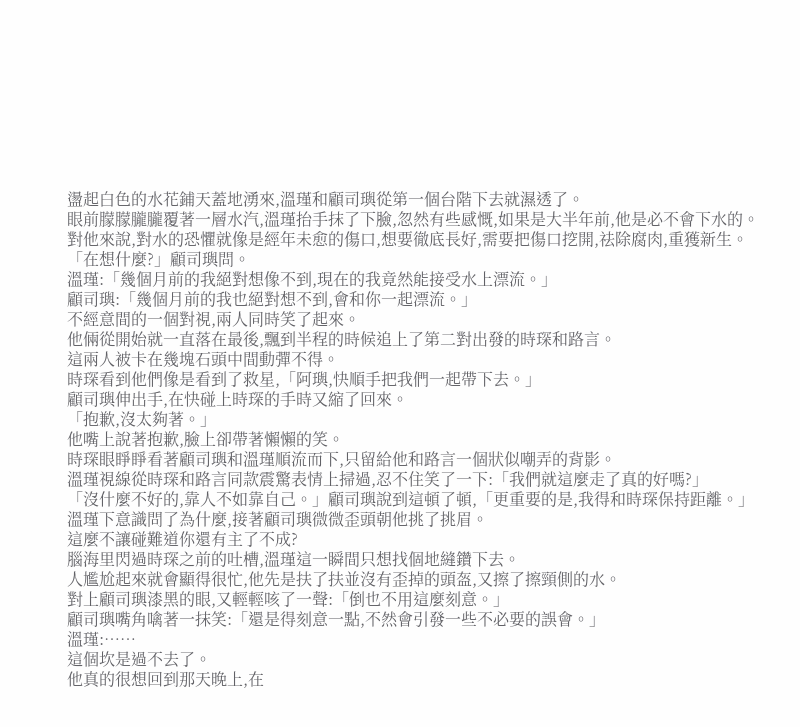盪起白色的水花鋪天蓋地湧來,溫瑾和顧司璵從第一個台階下去就濕透了。
眼前朦朦朧朧覆著一層水汽,溫瑾抬手抹了下臉,忽然有些感慨,如果是大半年前,他是必不會下水的。
對他來說,對水的恐懼就像是經年未愈的傷口,想要徹底長好,需要把傷口挖開,祛除腐肉,重獲新生。
「在想什麼?」顧司璵問。
溫瑾:「幾個月前的我絕對想像不到,現在的我竟然能接受水上漂流。」
顧司璵:「幾個月前的我也絕對想不到,會和你一起漂流。」
不經意間的一個對視,兩人同時笑了起來。
他倆從開始就一直落在最後,飄到半程的時候追上了第二對出發的時琛和路言。
這兩人被卡在幾塊石頭中間動彈不得。
時琛看到他們像是看到了救星,「阿璵,快順手把我們一起帶下去。」
顧司璵伸出手,在快碰上時琛的手時又縮了回來。
「抱歉,沒太夠著。」
他嘴上說著抱歉,臉上卻帶著懶懶的笑。
時琛眼睜睜看著顧司璵和溫瑾順流而下,只留給他和路言一個狀似嘲弄的背影。
溫瑾視線從時琛和路言同款震驚表情上掃過,忍不住笑了一下:「我們就這麼走了真的好嗎?」
「沒什麼不好的,靠人不如靠自己。」顧司璵說到這頓了頓,「更重要的是,我得和時琛保持距離。」
溫瑾下意識問了為什麼,接著顧司璵微微歪頭朝他挑了挑眉。
這麼不讓碰難道你還有主了不成?
腦海里閃過時琛之前的吐槽,溫瑾這一瞬間只想找個地縫鑽下去。
人尷尬起來就會顯得很忙,他先是扶了扶並沒有歪掉的頭盔,又擦了擦頸側的水。
對上顧司璵漆黑的眼,又輕輕咳了一聲:「倒也不用這麼刻意。」
顧司璵嘴角噙著一抹笑:「還是得刻意一點,不然會引發一些不必要的誤會。」
溫瑾:……
這個坎是過不去了。
他真的很想回到那天晚上,在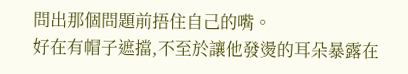問出那個問題前捂住自己的嘴。
好在有帽子遮擋,不至於讓他發燙的耳朵暴露在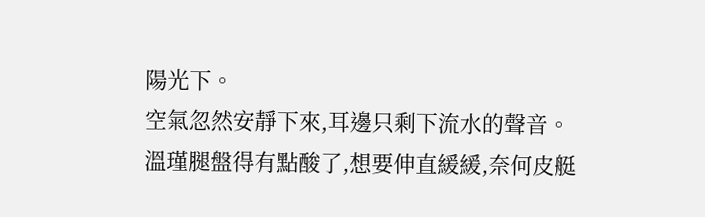陽光下。
空氣忽然安靜下來,耳邊只剩下流水的聲音。
溫瑾腿盤得有點酸了,想要伸直緩緩,奈何皮艇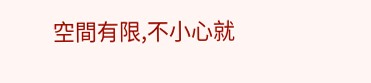空間有限,不小心就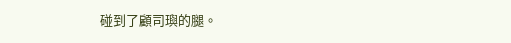碰到了顧司璵的腿。